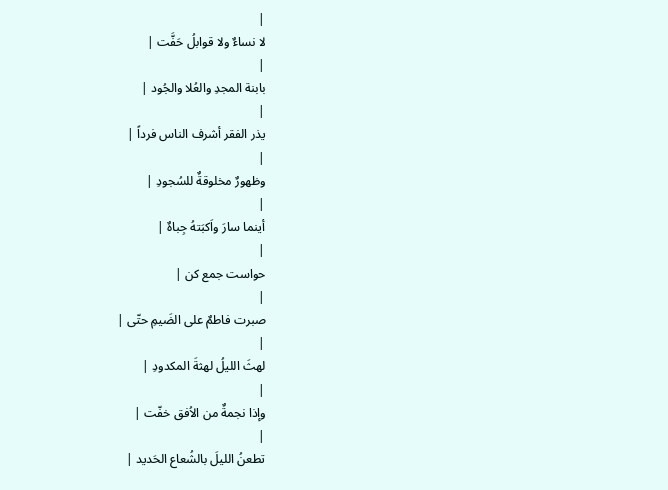|
لا نساءٌ ولا قوابلُ حَفَّت |
|
بابنة المجدِ والعُلا والجُود |
|
يذر الفقر أشرف الناس فرداً |
|
وظهورٌ مخلوقةٌ للسُجودِ |
|
أينما سارَ واَكبَتهُ جِباهٌ |
|
حواست جمع كن |
|
صبرت فاطمٌ على الضَيمِ حتّى |
|
لهثَ الليلُ لهثةَ المكدودِ |
|
وإذا نجمةٌ من الاُفق خفّت |
|
تطعنُ الليلَ بالشُعاع الحَديد |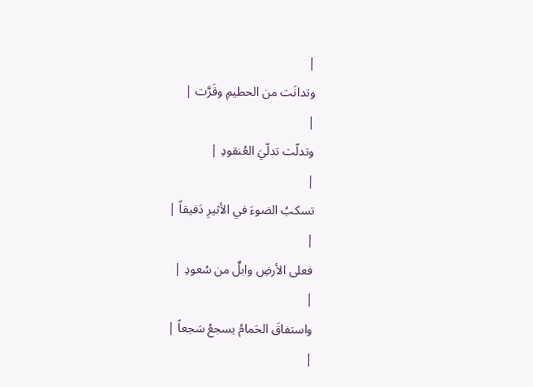|
وتدانَت من الحطيمِ وقَرَّت |
|
وتدلّت تدلّيَ العُنقودِ |
|
تسكبُ الضوءَ في الأثيرِ دَفيقاً |
|
فعلى الأرضِ وابلٌ من سُعودِ |
|
واستفاقَ الحَمامُ يسجعُ سَجعاً |
|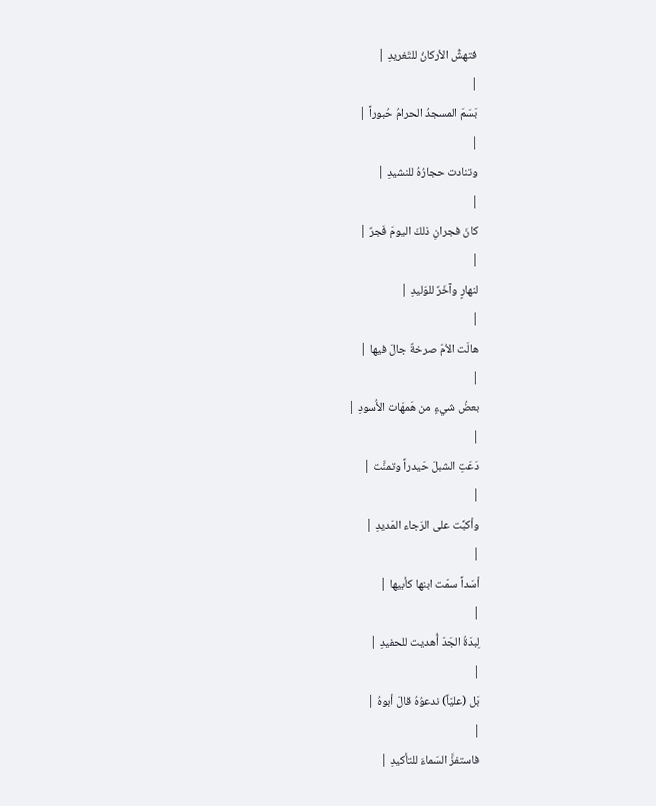فتهشُّ الأركانُ للتَغريدِ |
|
بَسَمَ المسجدُ الحرامُ حُبوراً |
|
وتنادت حجارُهُ للنشيدِ |
|
كانَ فجرانِ ذلكَ اليومَ فَجرٌ |
|
لنهارٍ وآخَرٌ للوَليدِ |
|
هالَت الاُمّ صرخةٌ جالَ فيها |
|
بعضُ شيءٍ من هَمهَات الأُسودِ |
|
دَعَتِ الشبلَ حَيدراً وتمنَّت |
|
وأكبَّت على الرَجاء المَديدِ |
|
أسَداً سمّت ابنها كأبيها |
|
لِبدَةُ الجَدّ أُهديت للحفيدِ |
|
بَل (عليّاً) ندعوُهُ قالَ أبوهُ |
|
فاستفزَّ السَماءَ للتأكيدِ |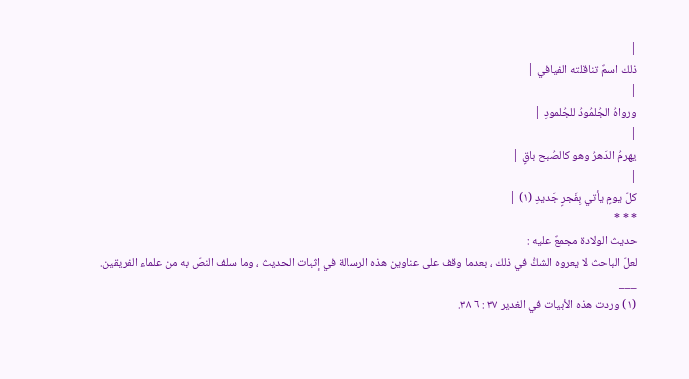|
ذلك اسمٌ تناقلته الفيافي |
|
ورواهُ الجُلمُودُ للجُلمودِ |
|
يهرمُ الدَهرُ وهو كالصُبح باقٍ |
|
كلّ يومٍ يأتي بِفَجرٍ جَديدِ (١) |
* * *
حديث الولادة مجمعٌ عليه :
لعلّ الباحث لا يعروه الشكُّ في ذلك ، بعدما وقف على عناوين هذه الرسالة في إثبات الحديث ، وما سلف النصّ به من علماء الفريقين.
___
(١) وردت هذه الأبيات في الغدير ٣٧ : ٦ ٣٨.